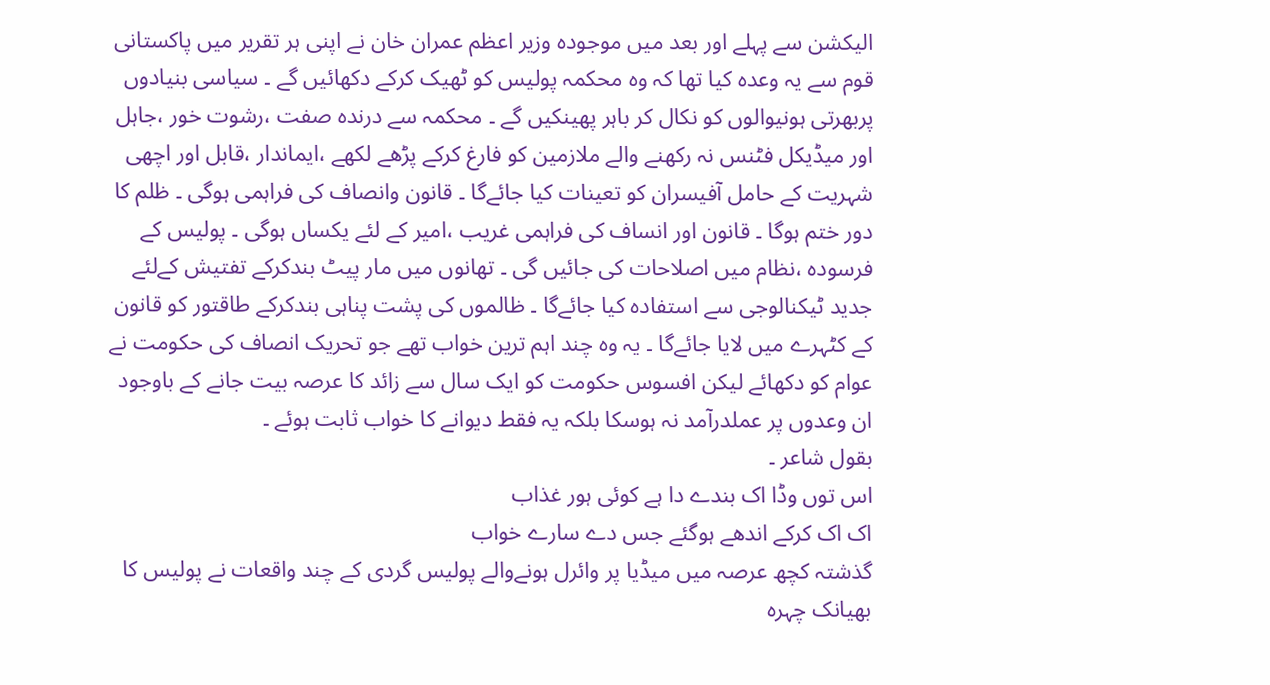الیکشن سے پہلے اور بعد میں موجودہ وزیر اعظم عمران خان نے اپنی ہر تقریر میں پاکستانی قوم سے یہ وعدہ کیا تھا کہ وہ محکمہ پولیس کو ٹھیک کرکے دکھائیں گے ۔ سیاسی بنیادوں پربھرتی ہونیوالوں کو نکال کر باہر پھینکیں گے ۔ محکمہ سے درندہ صفت ،رشوت خور ،جاہل اور میڈیکل فٹنس نہ رکھنے والے ملازمین کو فارغ کرکے پڑھے لکھے ،ایماندار ،قابل اور اچھی شہریت کے حامل آفیسران کو تعینات کیا جائےگا ۔ قانون وانصاف کی فراہمی ہوگی ۔ ظلم کا دور ختم ہوگا ۔ قانون اور انساف کی فراہمی غریب ،امیر کے لئے یکساں ہوگی ۔ پولیس کے فرسودہ ،نظام میں اصلاحات کی جائیں گی ۔ تھانوں میں مار پیٹ بندکرکے تفتیش کےلئے جدید ٹیکنالوجی سے استفادہ کیا جائےگا ۔ ظالموں کی پشت پناہی بندکرکے طاقتور کو قانون کے کٹہرے میں لایا جائےگا ۔ یہ وہ چند اہم ترین خواب تھے جو تحریک انصاف کی حکومت نے عوام کو دکھائے لیکن افسوس حکومت کو ایک سال سے زائد کا عرصہ بیت جانے کے باوجود ان وعدوں پر عملدرآمد نہ ہوسکا بلکہ یہ فقط دیوانے کا خواب ثابت ہوئے ۔
بقول شاعر ۔
اس توں وڈا اک بندے دا ہے کوئی ہور غذاب
اک اک کرکے اندھے ہوگئے جس دے سارے خواب
گذشتہ کچھ عرصہ میں میڈیا پر وائرل ہونےوالے پولیس گردی کے چند واقعات نے پولیس کا بھیانک چہرہ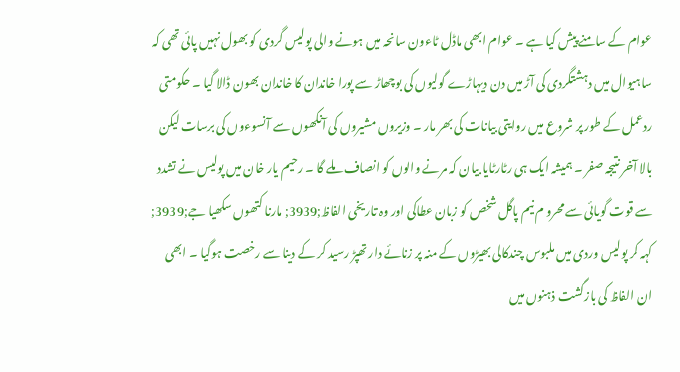عوام کے سامنے پیش کیا ہے ۔ عوام ابھی ماڈل ٹاءون سانحہ میں ہونے والی پولیس گردی کو بھول نہیں پائی تھی کہ ساہیوال میں دہشتگردی کی آڑ میں دن دیہاڑے گولیوں کی بوچھاڑ سے پورا خاندان کا خاندان بھون ڈالا گیا ۔ حکومتی ردعمل کے طور پر شروع میں روایتی بیانات کی بھر مار ۔ وزیروں مشیروں کی آنکھوں سے آنسوءوں کی برسات لیکن بالا آخر نتیجہ صفر ۔ ہمیشہ ایک ہی رٹارٹایا بیان کہ مرنے والوں کو انصاف ملے گا ۔ رحیم یار خان میں پولیس نے تشدد سے قوت گویائی سے محرو م نیم پاگل شخص کو زبان عطاکی اور وہ تاریخی الفاظ;3939; مارنا کتھوں سکھیا جے;3939; کہہ کر پولیس وردی میں ملبوس چندکالی بھیڑوں کے منہ پر زنائے دار تھپڑ رسید کر کے دینا سے رخصت ہوگیا ۔ ابھی ان الفاظ کی بازگشت ذہنوں میں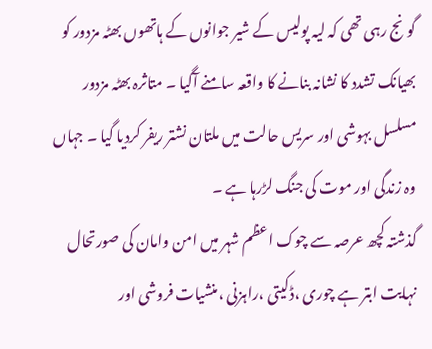گونج رہی تھی کہ لیہ پولیس کے شیر جوانوں کے ہاتھوں بھٹہ مزدور کو بھیانک تشدد کا نشانہ بنانے کا واقعہ سامنے آگیا ۔ متاثرہ بھٹہ مزدور مسلسل بہوشی اور سریس حالت میں ملتان نشتر ریفر کردیا گیا ۔ جہاں وہ زندگی اور موت کی جنگ لڑرہا ہے ۔
گذشتہ کچھ عرصہ سے چوک اعظم شہر میں امن وامان کی صورتحال نہایت ابتر ہے چوری ،ڈکیتی ،راہزنی ،منشیات فروشی اور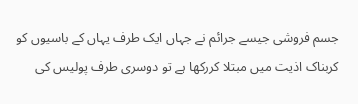جسم فروشی جیسے جرائم نے جہاں ایک طرف یہاں کے باسیوں کو کربناک اذیت میں مبتلا کررکھا ہے تو دوسری طرف پولیس کی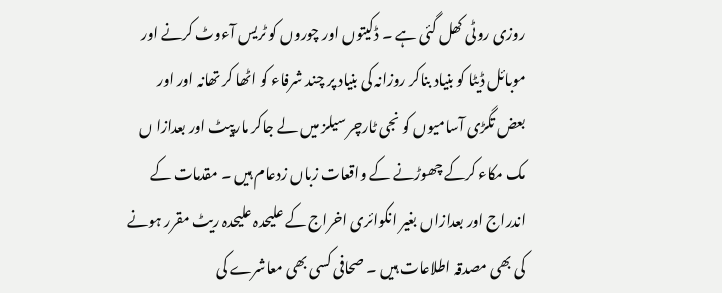روزی روٹی کھل گئی ہے ۔ ڈکیتوں اور چوروں کو ٹریس آءوٹ کرنے اور موبائل ڈیٹا کو بنیاد بناکر روزانہ کی بنیاد پر چند شرفاء کو اٹھا کر تھانہ اور اور بعض تگڑی آسامیوں کو نجی ٹارچر سیلز میں لے جاکر مارپیٹ اور بعدازا ں مک مکاء کرکے چھوڑنے کے واقعات زباں زدعام ہیں ۔ مقدمات کے اندراج اور بعدازاں بغیر انکوائری اخراج کے علیحدہ علیحدہ ریٹ مقرر ہونے کی بھی مصدقہ اطلاعات ہیں ۔ صحافی کسی بھی معاشرے کی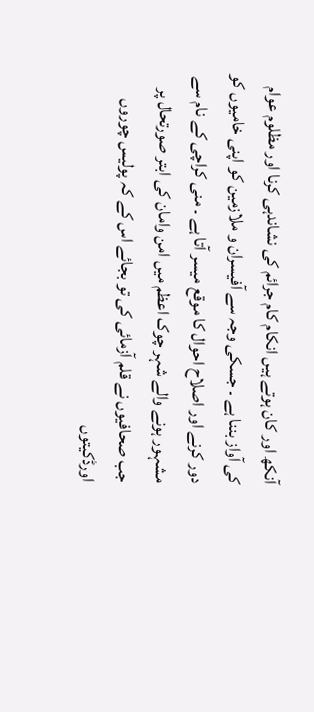آنکھ اور کان ہوتے ہیں انکام کام جرائم کی نشاندہی کرنا اور مظلوم عوام کی آواز بننا ہے ۔ جسکی وجہ سے آفیسران و ملازمین کو اپنی خامیوں کو دور کرنے اور اصلاح احوال کا موقع میسر آتا ہے ۔ منی کراچی کے نام سے مشہور ہونے والے شہر چوک اعظم میں امن وامان کی ابتر صورتحال پر جب صحافیوں نے قلم آزمائی کی تو بجائے اس کے کہ پولیس چوروں اورڈکیتوں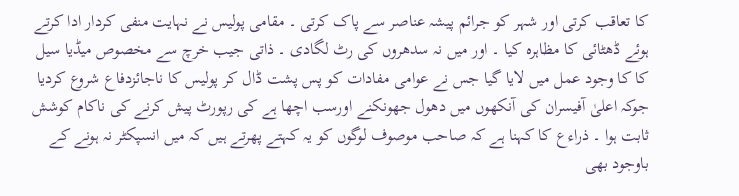کا تعاقب کرتی اور شہر کو جرائم پیشہ عناصر سے پاک کرتی ۔ مقامی پولیس نے نہایت منفی کردار ادا کرتے ہوئے ڈھٹائی کا مظاہرہ کیا ۔ اور میں نہ سدھروں کی رٹ لگادی ۔ ذاتی جیب خرچ سے مخصوص میڈیا سیل کا کا وجود عمل میں لایا گیا جس نے عوامی مفادات کو پس پشت ڈال کر پولیس کا ناجائزدفاع شروع کردیا جوکہ اعلیٰ آفیسران کی آنکھوں میں دھول جھونکنے اورسب اچھا ہے کی رپورٹ پیش کرنے کی ناکام کوشش ثابت ہوا ۔ ذراءع کا کہنا ہے کہ صاحب موصوف لوگوں کو یہ کہتے پھرتے ہیں کہ میں انسپکٹر نہ ہونے کے باوجود بھی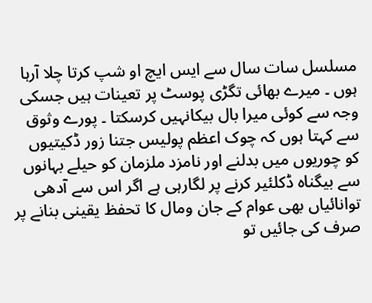مسلسل سات سال سے ایس ایچ او شپ کرتا چلا آرہا ہوں ۔ میرے بھائی تگڑی پوسٹ پر تعینات ہیں جسکی وجہ سے کوئی میرا بال بیکانہیں کرسکتا ۔ پورے وثوق سے کہتا ہوں کہ چوک اعظم پولیس جتنا زور ڈکیتیوں کو چوریوں میں بدلنے اور نامزد ملزمان کو حیلے بہانوں سے بیگناہ ڈکلئیر کرنے پر لگارہی ہے اگر اس سے آدھی توانائیاں بھی عوام کے جان ومال کا تحفظ یقینی بنانے پر صرف کی جائیں تو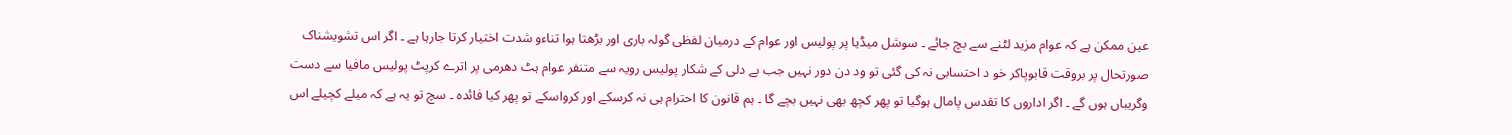عین ممکن ہے کہ عوام مزید لٹنے سے بچ جائے ۔ سوشل میڈیا پر پولیس اور عوام کے درمیان لفظی گولہ باری اور بڑھتا ہوا تناءو شدت اختیار کرتا جارہا ہے ۔ اگر اس تشویشناک صورتحال پر بروقت قابوپاکر خو د احتسابی نہ کی گئی تو ود دن دور نہیں جب بے دلی کے شکار پولیس رویہ سے متنفر عوام ہٹ دھرمی پر اترے کرپٹ پولیس مافیا سے دست وگریباں ہوں گے ۔ اگر اداروں کا تقدس پامال ہوگیا تو پھر کچھ بھی نہیں بچے گا ۔ ہم قانون کا احترام ہی نہ کرسکے اور کرواسکے تو پھر کیا فائدہ ۔ سچ تو یہ ہے کہ میلے کچیلے اس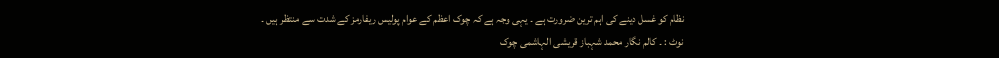نظام کو غسل دینے کی اہم ترین ضرورت ہے ۔ یہی وجہ ہے کہ چوک اعظم کے عوام پولیس ریفارمز کے شدت سے منتظر ہیں ۔
نوٹ : ۔ کالم نگار محمد شہباز قریشی الہاشمی چوک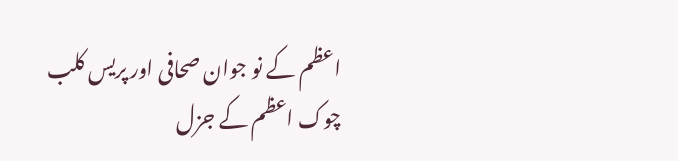اعظم کے نو جوان صحافی اور پریس کلب چوک اعظم کے جزل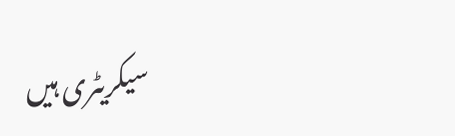سیکریٹری ہیں